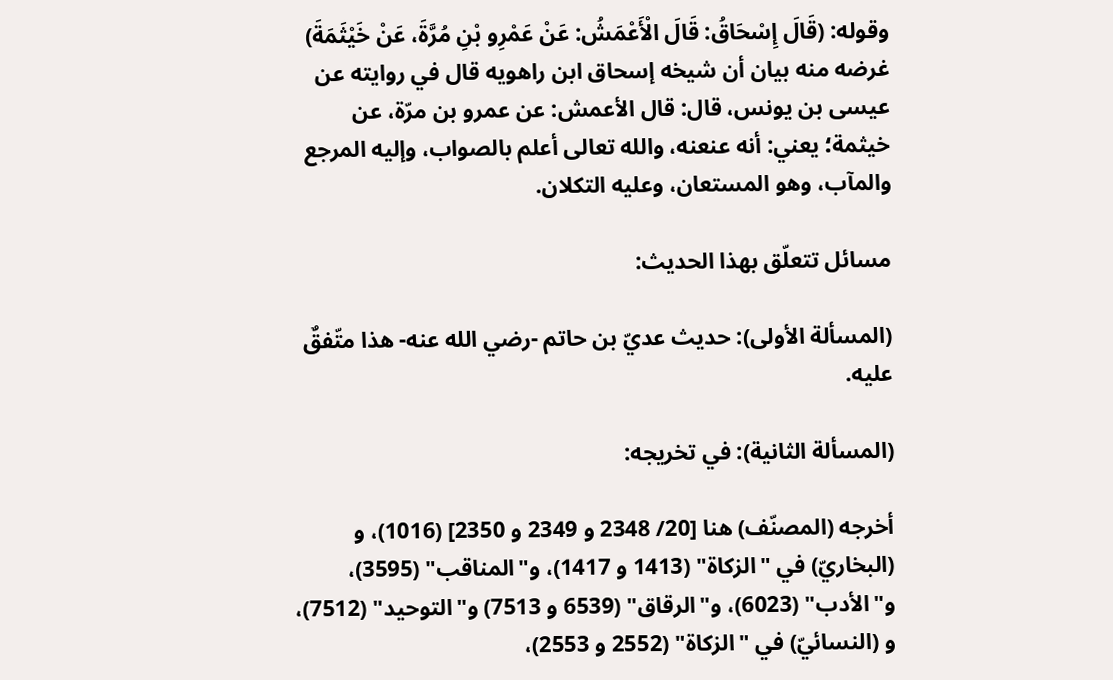وقوله: (قَالَ إِسْحَاقُ: قَالَ الْأَعْمَشُ: عَنْ عَمْرِو بْنِ مُرَّةَ، عَنْ خَيْثَمَةَ) غرضه منه بيان أن شيخه إسحاق ابن راهويه قال في روايته عن عيسى بن يونس، قال: قال الأعمش: عن عمرو بن مرّة، عن خيثمة؛ يعني: أنه عنعنه، والله تعالى أعلم بالصواب، وإليه المرجع والمآب، وهو المستعان، وعليه التكلان.

مسائل تتعلّق بهذا الحديث:

(المسألة الأولى): حديث عديّ بن حاتم -رضي الله عنه- هذا متّفقٌ عليه.

(المسألة الثانية): في تخريجه:

أخرجه (المصنّف) هنا [20/ 2348 و 2349 و 2350] (1016)، و (البخاريّ) في "الزكاة" (1413 و 1417)، و"المناقب" (3595)، و"الأدب" (6023)، و"الرقاق" (6539 و 7513) و"التوحيد" (7512)، و (النسائيّ) في "الزكاة" (2552 و 2553)،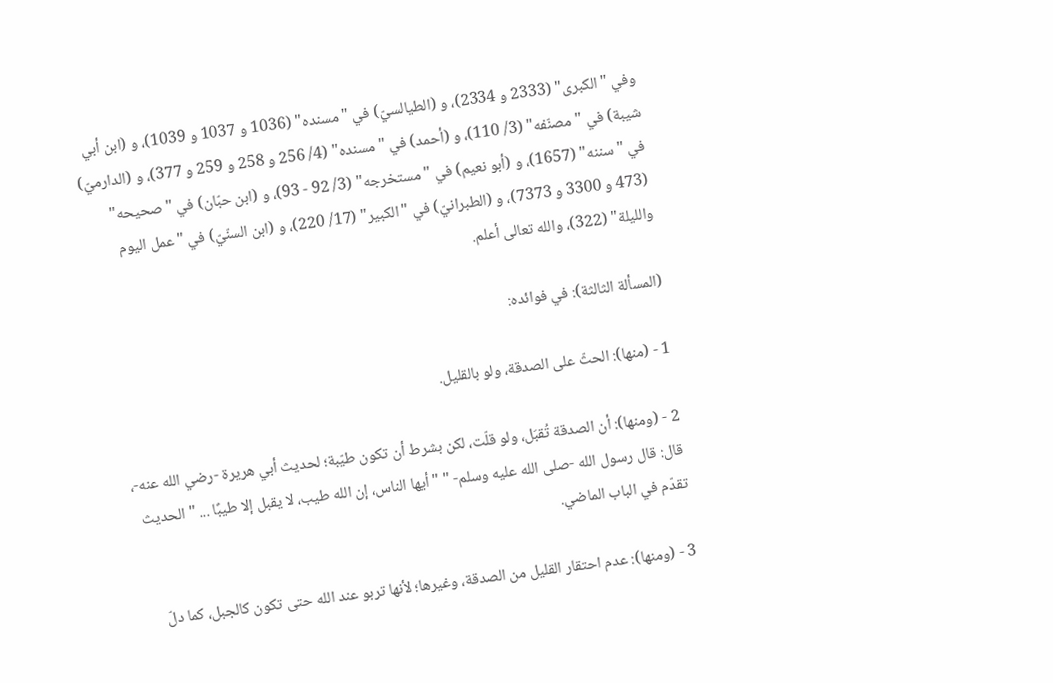وفي "الكبرى" (2333 و 2334)، و (الطيالسيّ) في "مسنده" (1036 و 1037 و 1039)، و (ابن أبي شيبة) في "مصنّفه" (3/ 110)، و (أحمد) في "مسنده" (4/ 256 و 258 و 259 و 377)، و (الدارميّ) في "سننه" (1657)، و (أبو نعيم) في "مستخرجه" (3/ 92 - 93)، و (ابن حبّان) في "صحيحه" (473 و 3300 و 7373)، و (الطبرانيّ) في "الكبير" (17/ 220)، و (ابن السنّيّ) في "عمل اليوم والليلة" (322)، والله تعالى أعلم.

(المسألة الثالثة): في فوائده:

1 - (منها): الحثّ على الصدقة، ولو بالقليل.

2 - (ومنها): أن الصدقة تُقبَل، ولو قلّت، لكن بشرط أن تكون طيّبة؛ لحديث أبي هريرة -رضي الله عنه-، قال: قال رسول الله -صلى الله عليه وسلم- " "أيها الناس، إن الله طيب، لا يقبل إلا طيبًا ... " الحديث تقدّم في الباب الماضي.

3 - (ومنها): عدم احتقار القليل من الصدقة، وغيرها؛ لأنها تربو عند الله حتى تكون كالجبل، كما دلّ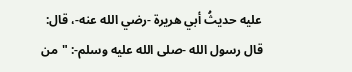عليه حديثُ أبي هريرة -رضي الله عنه-، قال: قال رسول الله -صلى الله عليه وسلم-: "من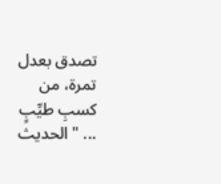تصدق بعدل تمرة، من كسبِ طيِّبٍ ... " الحديث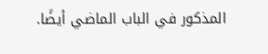المذكور في الباب الماضي أيضًا.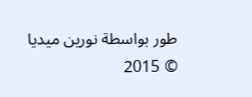طور بواسطة نورين ميديا © 2015